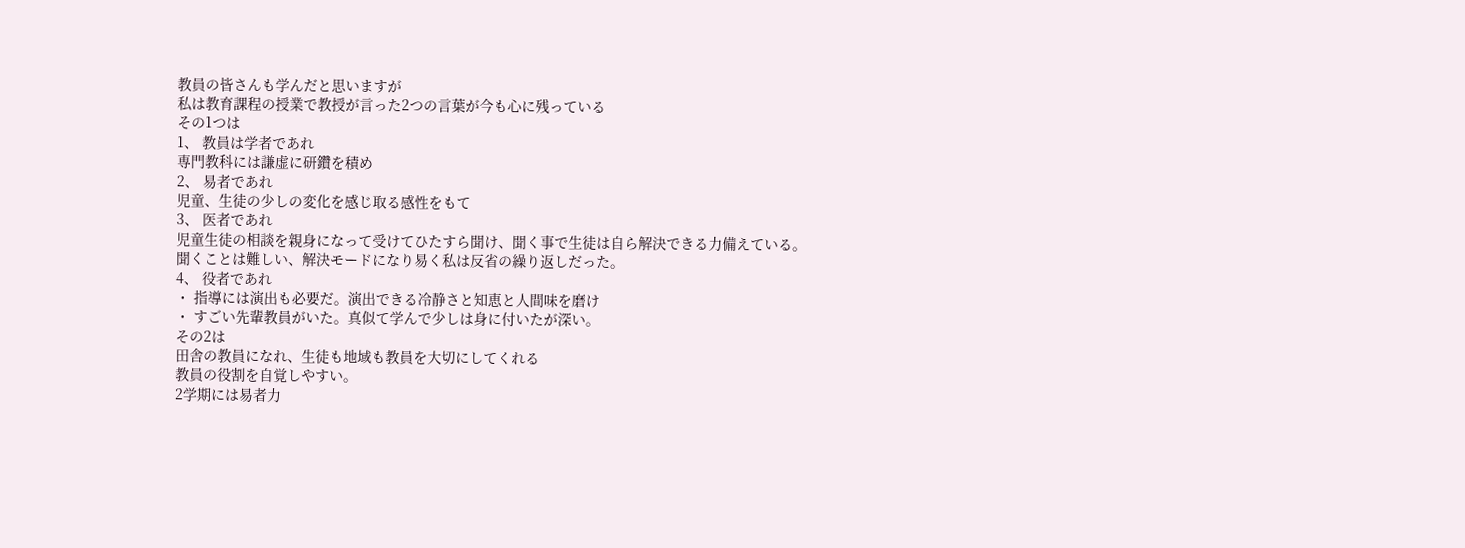教員の皆さんも学んだと思いますが
私は教育課程の授業で教授が言った2つの言葉が今も心に残っている
その1つは
1、 教員は学者であれ
専門教科には謙虚に研鑽を積め
2、 易者であれ
児童、生徒の少しの変化を感じ取る感性をもて
3、 医者であれ
児童生徒の相談を親身になって受けてひたすら聞け、聞く事で生徒は自ら解決できる力備えている。
聞くことは難しい、解決モードになり易く私は反省の繰り返しだった。
4、 役者であれ
・ 指導には演出も必要だ。演出できる冷静さと知恵と人間味を磨け
・ すごい先輩教員がいた。真似て学んで少しは身に付いたが深い。
その2は
田舎の教員になれ、生徒も地域も教員を大切にしてくれる
教員の役割を自覚しやすい。
2学期には易者力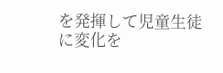を発揮して児童生徒に変化を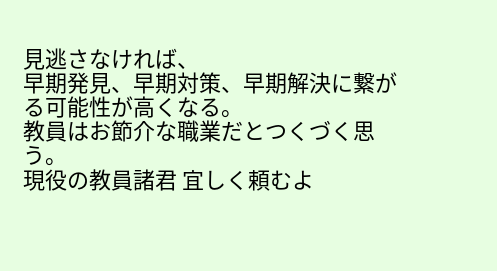見逃さなければ、
早期発見、早期対策、早期解決に繋がる可能性が高くなる。
教員はお節介な職業だとつくづく思う。
現役の教員諸君 宜しく頼むよ